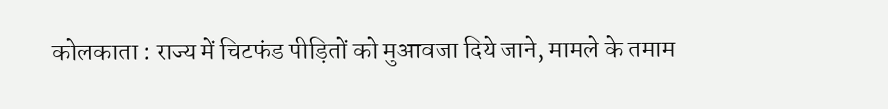कोलकाता : राज्य में चिटफंड पीड़ितों को मुआवजा दिये जाने, मामले के तमाम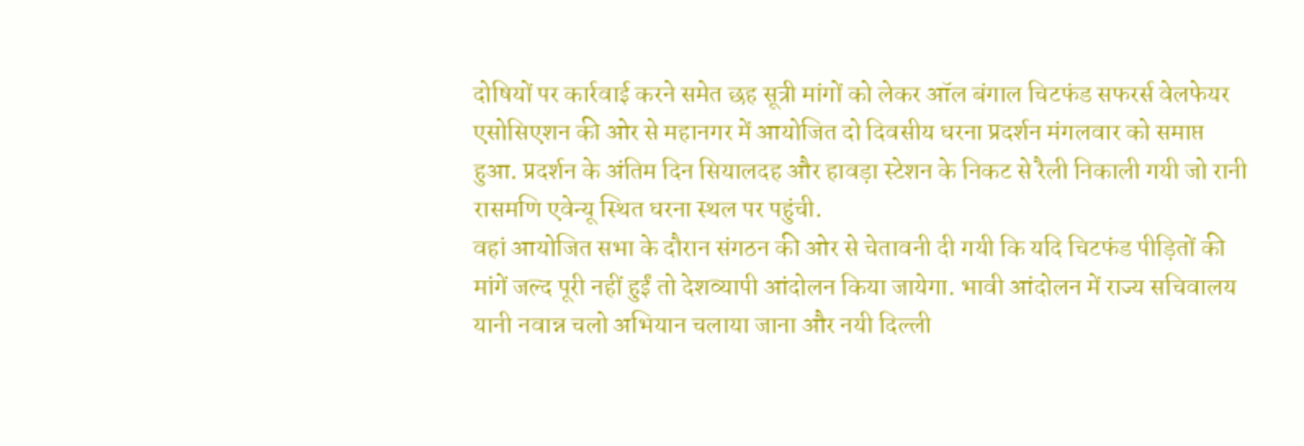दोषियों पर कार्रवाई करने समेत छह सूत्री मांगों को लेकर ऑल बंगाल चिटफंड सफरर्स वेलफेयर एसोसिएशन की ओर से महानगर में आयोजित दो दिवसीय धरना प्रदर्शन मंगलवार को समाप्त हुआ. प्रदर्शन के अंतिम दिन सियालदह और हावड़ा स्टेशन के निकट से रैली निकाली गयी जो रानी रासमणि एवेन्यू स्थित धरना स्थल पर पहुंची.
वहां आयोजित सभा के दौरान संगठन की ओर से चेतावनी दी गयी कि यदि चिटफंड पीड़ितों की मांगें जल्द पूरी नहीं हुईं तो देशव्यापी आंदोलन किया जायेगा. भावी आंदोलन में राज्य सचिवालय यानी नवान्न चलो अभियान चलाया जाना और नयी दिल्ली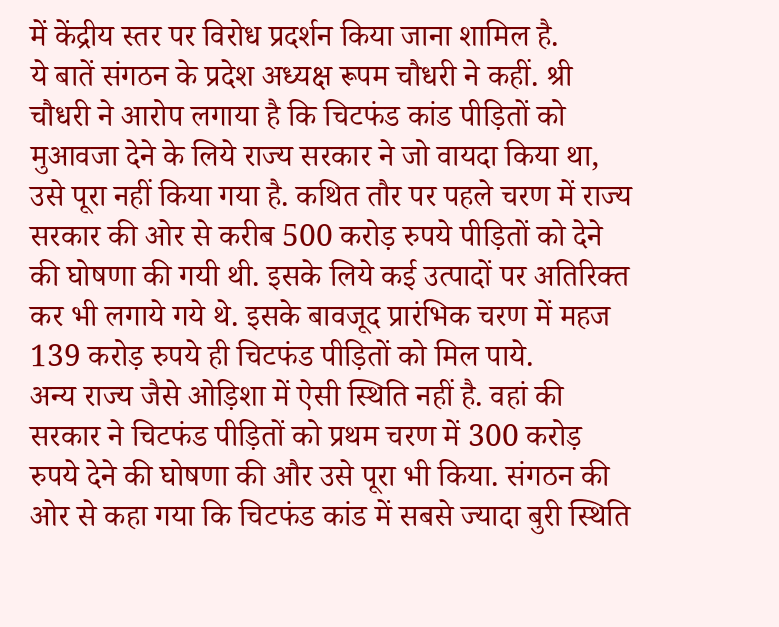में केंद्रीय स्तर पर विरोध प्रदर्शन किया जाना शामिल है.
ये बातें संगठन के प्रदेश अध्यक्ष रूपम चौधरी ने कहीं. श्री चौधरी ने आरोप लगाया है कि चिटफंड कांड पीड़ितों को मुआवजा देने के लिये राज्य सरकार ने जो वायदा किया था, उसे पूरा नहीं किया गया है. कथित तौर पर पहले चरण में राज्य सरकार की ओर से करीब 500 करोड़ रुपये पीड़ितों को देने की घोषणा की गयी थी. इसके लिये कई उत्पादों पर अतिरिक्त कर भी लगाये गये थे. इसके बावजूद प्रारंभिक चरण में महज 139 करोड़ रुपये ही चिटफंड पीड़ितों को मिल पाये.
अन्य राज्य जैसे ओड़िशा में ऐसी स्थिति नहीं है. वहां की सरकार ने चिटफंड पीड़ितों को प्रथम चरण में 300 करोड़ रुपये देने की घोषणा की और उसे पूरा भी किया. संगठन की ओर से कहा गया कि चिटफंड कांड में सबसे ज्यादा बुरी स्थिति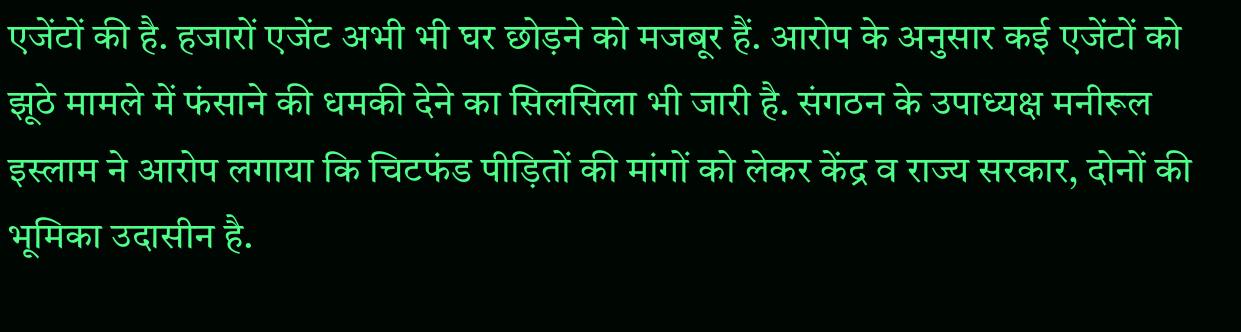एजेंटों की है. हजारों एजेंट अभी भी घर छोड़ने को मजबूर हैं. आरोप के अनुसार कई एजेंटों को झूठे मामले में फंसाने की धमकी देने का सिलसिला भी जारी है. संगठन के उपाध्यक्ष मनीरूल इस्लाम ने आरोप लगाया कि चिटफंड पीड़ितों की मांगों को लेकर केंद्र व राज्य सरकार, दोनों की भूमिका उदासीन है.